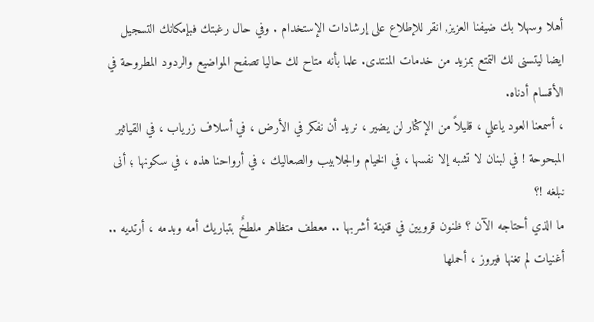أهلا وسهلا بك ضيفنا العزيز, انقر للإطلاع على إرشادات الإستخدام . وفي حال رغبتك فبإمكانك التسجيل
ايضا ليتسنى لك التمتع بمزيد من خدمات المنتدى. علما بأنه متاح لك حاليا تصفح المواضيع والردود المطروحة في الأقسام أدناه.
، أسمعنا العود ياعلي ، قليلاً من الإكثار لن يضير ، نريد أن نفكر في الأرض ، في أسلاف زرياب ، في القياثير المبحوحة ! في لبنان لا تشبه إلا نفسها ، في الخيام والجلابيب والصعاليك ، في أرواحنا هذه ، في سكونها ؛ أنى نبلغه !؟
ما الذي أحتاجه الآن ؟ ظنون قرويين في قنينة أشربها .. معطف متظاهر ملطخٌ بتباريك أمه وبدمه ، أرتديه .. أغنيات لم تغنها فيروز ، أحملها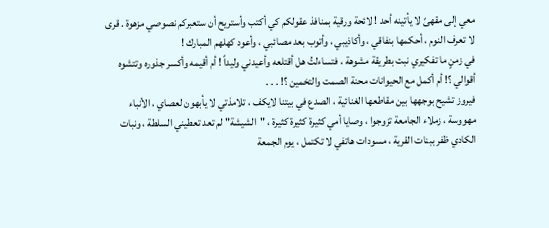معي إلى مقهىً لا يأتينه أحد ! لائحة ورقية بمنافذ عقولكم كي أكتب وأستريح أن ستعبركم نصوصي مزهوة . قرى لا تعرف النوم ، أحكمها بنفاقي ، وأكاذيبي ، وأتوب بعد مصائبي ، وأعود كهلهم المبارك !
في زمنٍ ما تفكيري نبت بطريقة مشوهة ، فتساءلتُ هل أقتلعه وأعيدني وليداً ! أم أقيمه وأكسر جذوره وتتشوه أقوالي ؟! أم أكمل مع الحيوانات محنة الصمت والتخمين ؟! . . .
فيروز تشيح بوجهها بين مقاطعها الغنائية ، الصدع في بيتنا لايكف ، تلامذتي لا يأبهون لعصاي ، الأنباء مهووسة ، زملاء الجامعة تزوجوا ، وصايا أمي كثيرة كثيرة كثيرة ، "الشيشة" لم تعد تعطيني السلطة ، ونبات الكادي ظفر ببنات القرية ، مسودات هاتفي لا تكتمل ، يوم الجمعة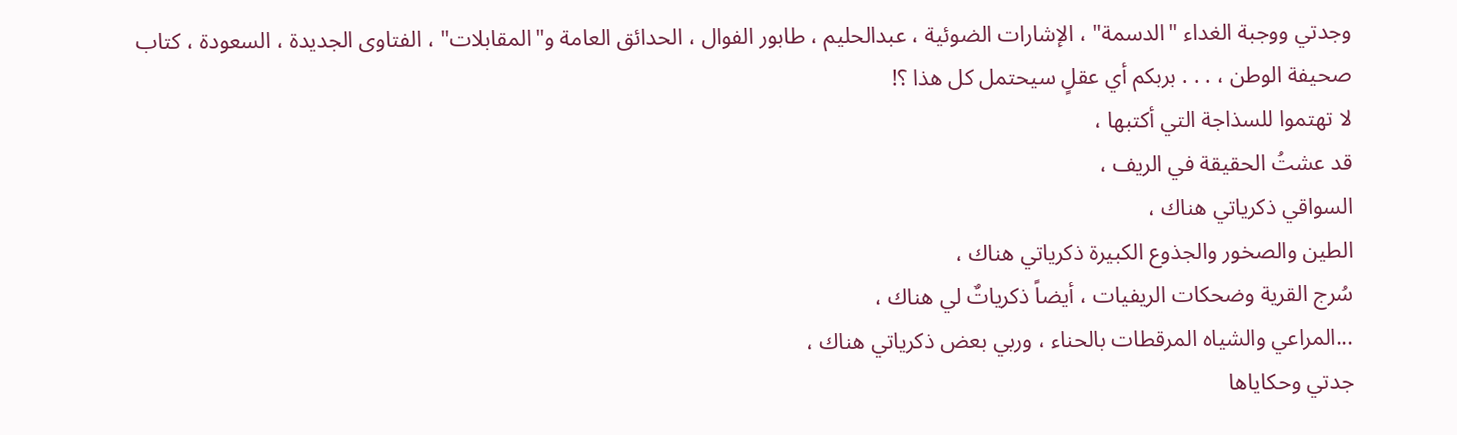وجدتي ووجبة الغداء "الدسمة" ، الإشارات الضوئية ، عبدالحليم ، طابور الفوال ، الحدائق العامة و"المقابلات" ، الفتاوى الجديدة ، السعودة ، كتاب صحيفة الوطن ، . . . بربكم أي عقلٍ سيحتمل كل هذا ؟!
لا تهتموا للسذاجة التي أكتبها ،
قد عشتُ الحقيقة في الريف ،
السواقي ذكرياتي هناك ،
الطين والصخور والجذوع الكبيرة ذكرياتي هناك ،
سُرج القرية وضحكات الريفيات ، أيضاً ذكرياتٌ لي هناك ،
...المراعي والشياه المرقطات بالحناء ، وربي بعض ذكرياتي هناك ،
جدتي وحكاياها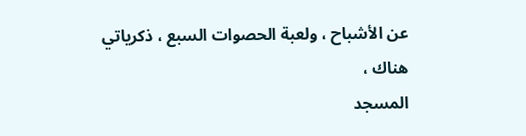عن الأشباح ، ولعبة الحصوات السبع ، ذكرياتي هناك ،
المسجد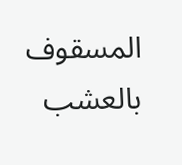المسقوف بالعشب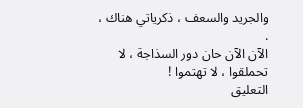والجريد والسعف ، ذكرياتي هناك ،
.
الآن الآن حان دور السذاجة ، لا تحملقوا ، لا تهتموا !
التعليق